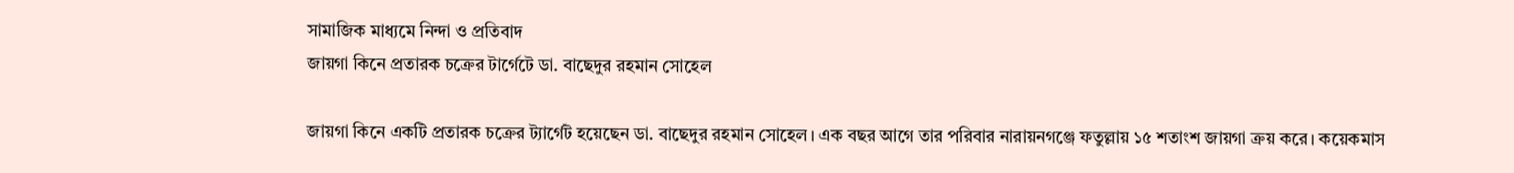সামাজিক মাধ্যমে নিন্দা ও প্রতিবাদ
জায়গা কিনে প্রতারক চক্রের টার্গেটে ডা. বাছেদুর রহমান সোহেল

জায়গা কিনে একটি প্রতারক চক্রের ট্যার্গেট হয়েছেন ডা. বাছেদুর রহমান সোহেল। এক বছর আগে তার পরিবার নারায়নগঞ্জে ফতুল্লায় ১৫ শতাংশ জায়গা ক্রয় করে। কয়েকমাস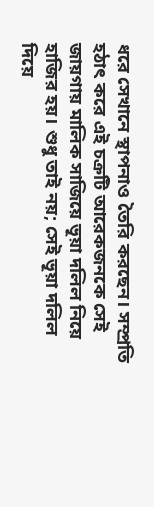ধরে সেখানে স্থাপনাও তৈরি করছেন। সম্প্রতি হঠাৎ করে এই চক্রটি আরেকজনকে সেই জায়গায় মালিক সাজিয়ে ভূয়া দলিল নিয়ে হাজির হয়। শুধু তাই নয়; সেই ভূয়া দলিল দিয়ে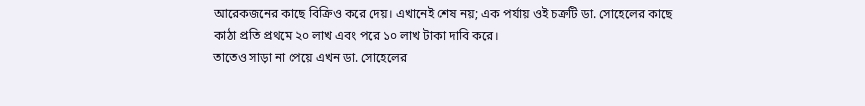আরেকজনের কাছে বিক্রিও করে দেয়। এখানেই শেষ নয়; এক পর্যায় ওই চক্রটি ডা. সোহেলের কাছে কাঠা প্রতি প্রথমে ২০ লাখ এবং পরে ১০ লাখ টাকা দাবি করে।
তাতেও সাড়া না পেয়ে এখন ডা. সোহেলের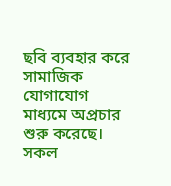ছবি ব্যবহার করে সামাজিক যোগাযোগ মাধ্যমে অপ্রচার শুরু করেছে। সকল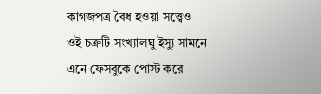কাগজপত্র বৈধ হওয়া সত্ত্বেও ওই চক্রটি সংখ্যালঘু ইস্যু সামনে এনে ফেসবুকে পোস্ট করে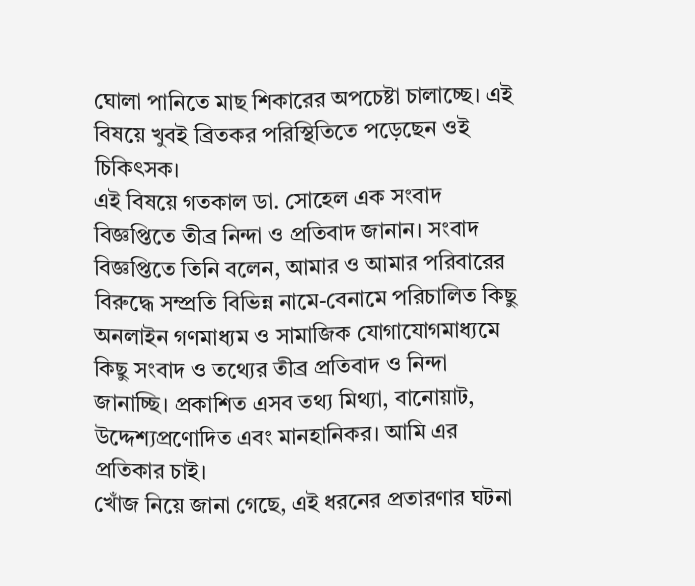ঘোলা পানিতে মাছ শিকারের অপচেষ্টা চালাচ্ছে। এই বিষয়ে খুবই ব্রিতকর পরিস্থিতিতে পড়েছেন ওই চিকিৎসক।
এই বিষয়ে গতকাল ডা. সোহেল এক সংবাদ বিজ্ঞপ্তিতে তীব্র নিন্দা ও প্রতিবাদ জানান। সংবাদ বিজ্ঞপ্তিতে তিনি বলেন, আমার ও আমার পরিবারের বিরুদ্ধে সম্প্রতি বিভিন্ন নামে-বেনামে পরিচালিত কিছু অনলাইন গণমাধ্যম ও সামাজিক যোগাযোগমাধ্যমে কিছু সংবাদ ও তথ্যের তীব্র প্রতিবাদ ও নিন্দা জানাচ্ছি। প্রকাশিত এসব তথ্য মিথ্যা, বানোয়াট, উদ্দেশ্যপ্রণোদিত এবং মানহানিকর। আমি এর প্রতিকার চাই।
খোঁজ নিয়ে জানা গেছে, এই ধরনের প্রতারণার ঘটনা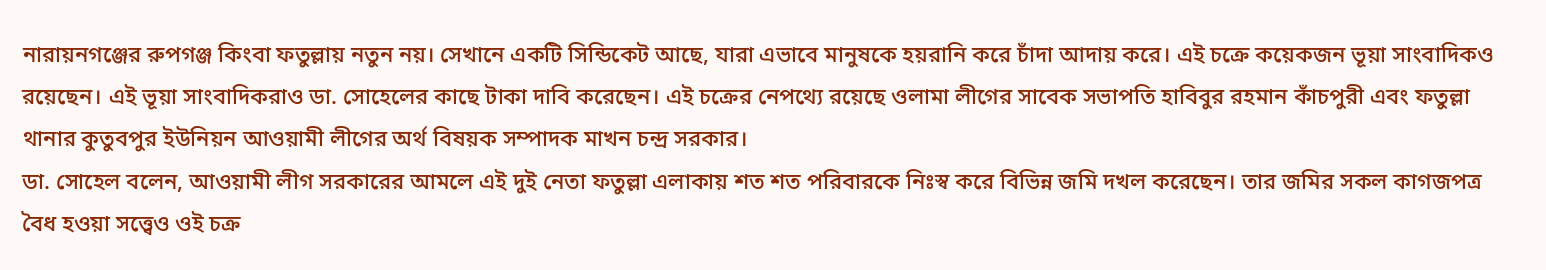নারায়নগঞ্জের রুপগঞ্জ কিংবা ফতুল্লায় নতুন নয়। সেখানে একটি সিন্ডিকেট আছে, যারা এভাবে মানুষকে হয়রানি করে চাঁদা আদায় করে। এই চক্রে কয়েকজন ভূয়া সাংবাদিকও রয়েছেন। এই ভূয়া সাংবাদিকরাও ডা. সোহেলের কাছে টাকা দাবি করেছেন। এই চক্রের নেপথ্যে রয়েছে ওলামা লীগের সাবেক সভাপতি হাবিবুর রহমান কাঁচপুরী এবং ফতুল্লা থানার কুতুবপুর ইউনিয়ন আওয়ামী লীগের অর্থ বিষয়ক সম্পাদক মাখন চন্দ্র সরকার।
ডা. সোহেল বলেন, আওয়ামী লীগ সরকারের আমলে এই দুই নেতা ফতুল্লা এলাকায় শত শত পরিবারকে নিঃস্ব করে বিভিন্ন জমি দখল করেছেন। তার জমির সকল কাগজপত্র বৈধ হওয়া সত্ত্বেও ওই চক্র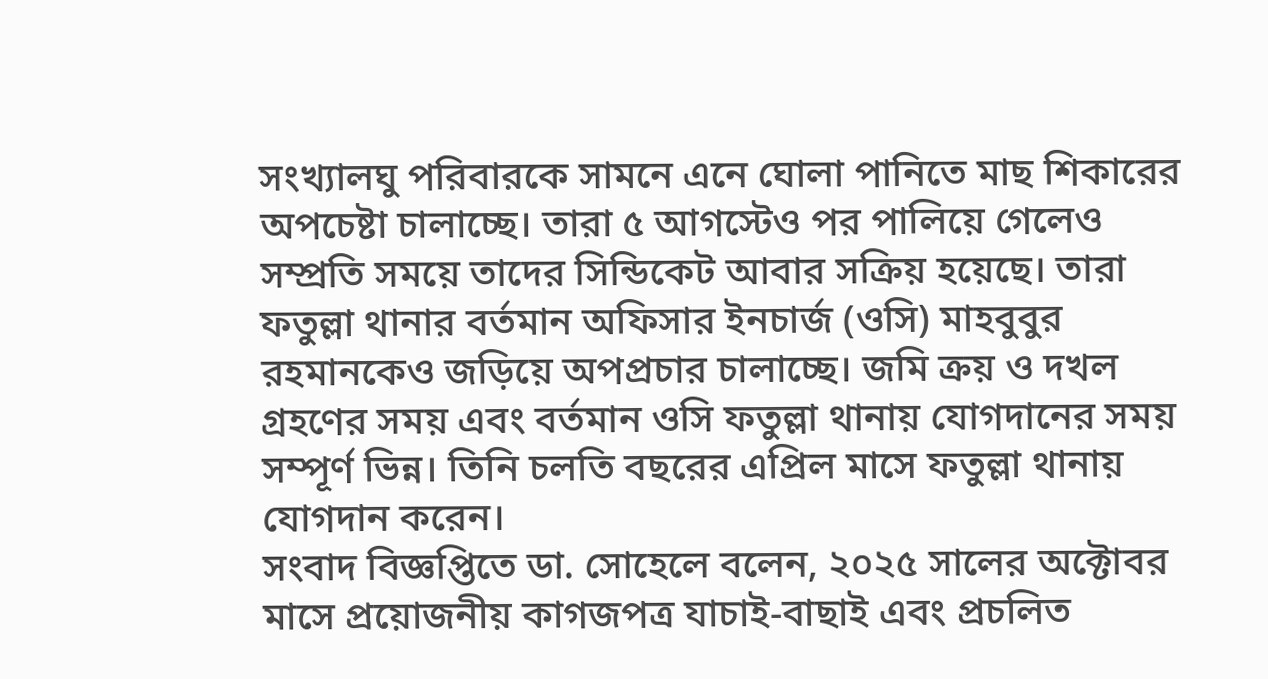সংখ্যালঘু পরিবারকে সামনে এনে ঘোলা পানিতে মাছ শিকারের অপচেষ্টা চালাচ্ছে। তারা ৫ আগস্টেও পর পালিয়ে গেলেও সম্প্রতি সময়ে তাদের সিন্ডিকেট আবার সক্রিয় হয়েছে। তারা ফতুল্লা থানার বর্তমান অফিসার ইনচার্জ (ওসি) মাহবুবুর রহমানকেও জড়িয়ে অপপ্রচার চালাচ্ছে। জমি ক্রয় ও দখল গ্রহণের সময় এবং বর্তমান ওসি ফতুল্লা থানায় যোগদানের সময় সম্পূর্ণ ভিন্ন। তিনি চলতি বছরের এপ্রিল মাসে ফতুল্লা থানায় যোগদান করেন।
সংবাদ বিজ্ঞপ্তিতে ডা. সোহেলে বলেন, ২০২৫ সালের অক্টোবর মাসে প্রয়োজনীয় কাগজপত্র যাচাই-বাছাই এবং প্রচলিত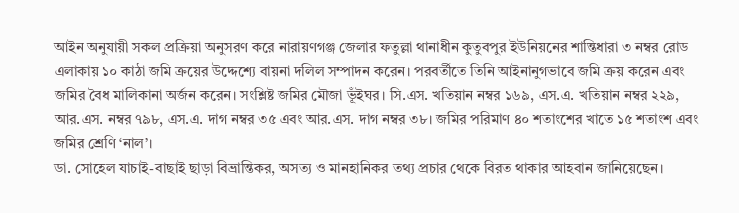আইন অনুযায়ী সকল প্রক্রিয়া অনুসরণ করে নারায়ণগঞ্জ জেলার ফতুল্লা থানাধীন কুতুবপুর ইউনিয়নের শান্তিধারা ৩ নম্বর রোড এলাকায় ১০ কাঠা জমি ক্রয়ের উদ্দেশ্যে বায়না দলিল সম্পাদন করেন। পরবর্তীতে তিনি আইনানুগভাবে জমি ক্রয় করেন এবং জমির বৈধ মালিকানা অর্জন করেন। সংশ্লিষ্ট জমির মৌজা ভূঁইঘর। সি.এস. খতিয়ান নম্বর ১৬৯, এস.এ. খতিয়ান নম্বর ২২৯, আর.এস. নম্বর ৭৯৮, এস.এ. দাগ নম্বর ৩৫ এবং আর.এস. দাগ নম্বর ৩৮। জমির পরিমাণ ৪০ শতাংশের খাতে ১৫ শতাংশ এবং জমির শ্রেণি ‘নাল’।
ডা. সোহেল যাচাই-বাছাই ছাড়া বিভ্রান্তিকর, অসত্য ও মানহানিকর তথ্য প্রচার থেকে বিরত থাকার আহবান জানিয়েছেন।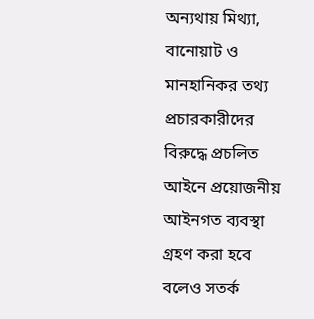অন্যথায় মিথ্যা, বানোয়াট ও মানহানিকর তথ্য প্রচারকারীদের বিরুদ্ধে প্রচলিত আইনে প্রয়োজনীয় আইনগত ব্যবস্থা গ্রহণ করা হবে বলেও সতর্ক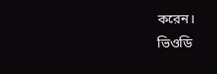করেন।
ভিওডি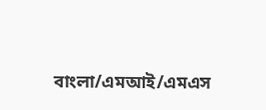বাংলা/এমআই/এমএস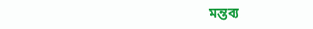মন্তব্য